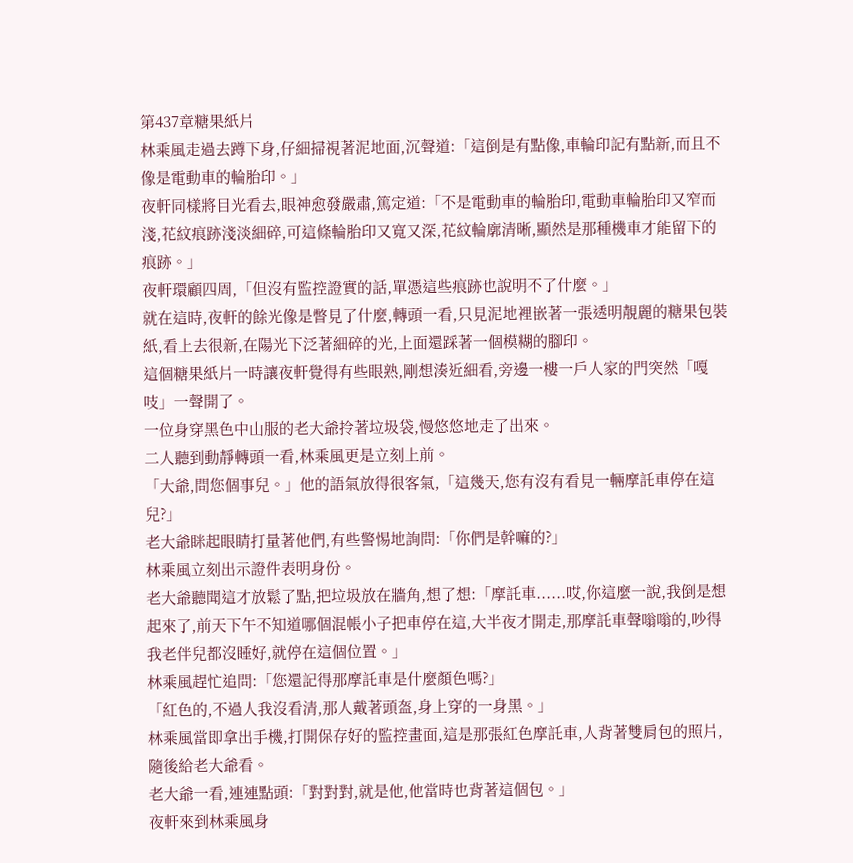第437章糖果紙片
林乘風走過去蹲下身,仔細掃視著泥地面,沉聲道:「這倒是有點像,車輪印記有點新,而且不像是電動車的輪胎印。」
夜軒同樣將目光看去,眼神愈發嚴肅,篤定道:「不是電動車的輪胎印,電動車輪胎印又窄而淺,花紋痕跡淺淡細碎,可這條輪胎印又寬又深,花紋輪廓清晰,顯然是那種機車才能留下的痕跡。」
夜軒環顧四周,「但沒有監控證實的話,單憑這些痕跡也說明不了什麼。」
就在這時,夜軒的餘光像是瞥見了什麼,轉頭一看,只見泥地裡嵌著一張透明靚麗的糖果包裝紙,看上去很新,在陽光下泛著細碎的光,上面還踩著一個模糊的腳印。
這個糖果紙片一時讓夜軒覺得有些眼熟,剛想湊近細看,旁邊一樓一戶人家的門突然「嘎吱」一聲開了。
一位身穿黑色中山服的老大爺拎著垃圾袋,慢悠悠地走了出來。
二人聽到動靜轉頭一看,林乘風更是立刻上前。
「大爺,問您個事兒。」他的語氣放得很客氣,「這幾天,您有沒有看見一輛摩託車停在這兒?」
老大爺眯起眼睛打量著他們,有些警惕地詢問:「你們是幹嘛的?」
林乘風立刻出示證件表明身份。
老大爺聽聞這才放鬆了點,把垃圾放在牆角,想了想:「摩託車......哎,你這麼一說,我倒是想起來了,前天下午不知道哪個混帳小子把車停在這,大半夜才開走,那摩託車聲嗡嗡的,吵得我老伴兒都沒睡好,就停在這個位置。」
林乘風趕忙追問:「您還記得那摩託車是什麼顏色嗎?」
「紅色的,不過人我沒看清,那人戴著頭盔,身上穿的一身黑。」
林乘風當即拿出手機,打開保存好的監控畫面,這是那張紅色摩託車,人背著雙肩包的照片,隨後給老大爺看。
老大爺一看,連連點頭:「對對對,就是他,他當時也背著這個包。」
夜軒來到林乘風身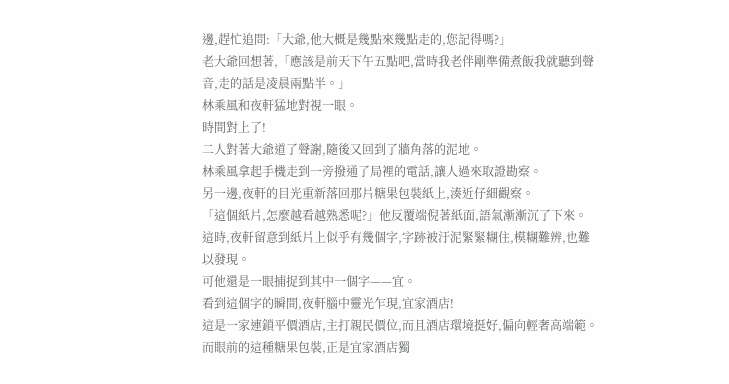邊,趕忙追問:「大爺,他大概是幾點來幾點走的,您記得嗎?」
老大爺回想著,「應該是前天下午五點吧,當時我老伴剛準備煮飯我就聽到聲音,走的話是凌晨兩點半。」
林乘風和夜軒猛地對視一眼。
時間對上了!
二人對著大爺道了聲謝,隨後又回到了牆角落的泥地。
林乘風拿起手機走到一旁撥通了局裡的電話,讓人過來取證勘察。
另一邊,夜軒的目光重新落回那片糖果包裝紙上,湊近仔細觀察。
「這個紙片,怎麼越看越熟悉呢?」他反覆端倪著紙面,語氣漸漸沉了下來。
這時,夜軒留意到紙片上似乎有幾個字,字跡被汙泥緊緊糊住,模糊難辨,也難以發現。
可他還是一眼捕捉到其中一個字——宜。
看到這個字的瞬間,夜軒腦中靈光乍現,宜家酒店!
這是一家連鎖平價酒店,主打親民價位,而且酒店環境挺好,偏向輕奢高端範。
而眼前的這種糖果包裝,正是宜家酒店獨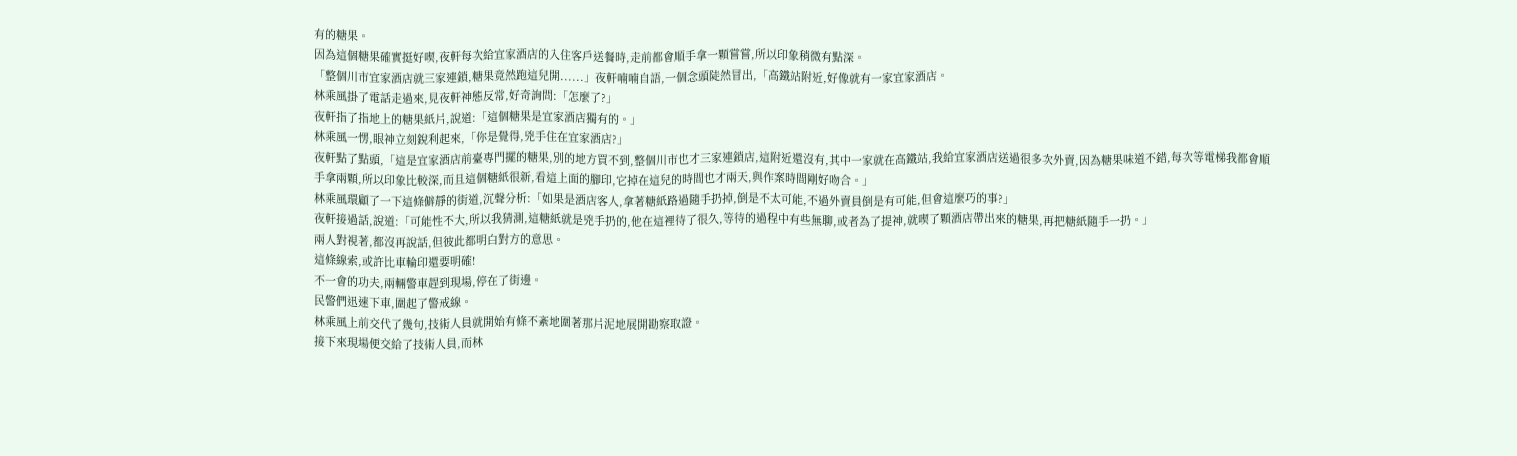有的糖果。
因為這個糖果確實挺好喫,夜軒每次給宜家酒店的入住客戶送餐時,走前都會順手拿一顆嘗嘗,所以印象稍微有點深。
「整個川市宜家酒店就三家連鎖,糖果竟然跑這兒開......」夜軒喃喃自語,一個念頭陡然冒出,「高鐵站附近,好像就有一家宜家酒店。
林乘風掛了電話走過來,見夜軒神態反常,好奇詢問:「怎麼了?」
夜軒指了指地上的糖果紙片,說道:「這個糖果是宜家酒店獨有的。」
林乘風一愣,眼神立刻銳利起來,「你是覺得,兇手住在宜家酒店?」
夜軒點了點頭,「這是宜家酒店前臺專門擺的糖果,別的地方買不到,整個川市也才三家連鎖店,這附近還沒有,其中一家就在高鐵站,我給宜家酒店送過很多次外賣,因為糖果味道不錯,每次等電梯我都會順手拿兩顆,所以印象比較深,而且這個糖紙很新,看這上面的腳印,它掉在這兒的時間也才兩天,與作案時間剛好吻合。」
林乘風環顧了一下這條僻靜的街道,沉聲分析:「如果是酒店客人,拿著糖紙路過隨手扔掉,倒是不太可能,不過外賣員倒是有可能,但會這麼巧的事?」
夜軒接過話,說道:「可能性不大,所以我猜測,這糖紙就是兇手扔的,他在這裡待了很久,等待的過程中有些無聊,或者為了提神,就喫了顆酒店帶出來的糖果,再把糖紙隨手一扔。」
兩人對視著,都沒再說話,但彼此都明白對方的意思。
這條線索,或許比車輪印還要明確!
不一會的功夫,兩輛警車趕到現場,停在了街邊。
民警們迅速下車,圍起了警戒線。
林乘風上前交代了幾句,技術人員就開始有條不紊地圍著那片泥地展開勘察取證。
接下來現場便交給了技術人員,而林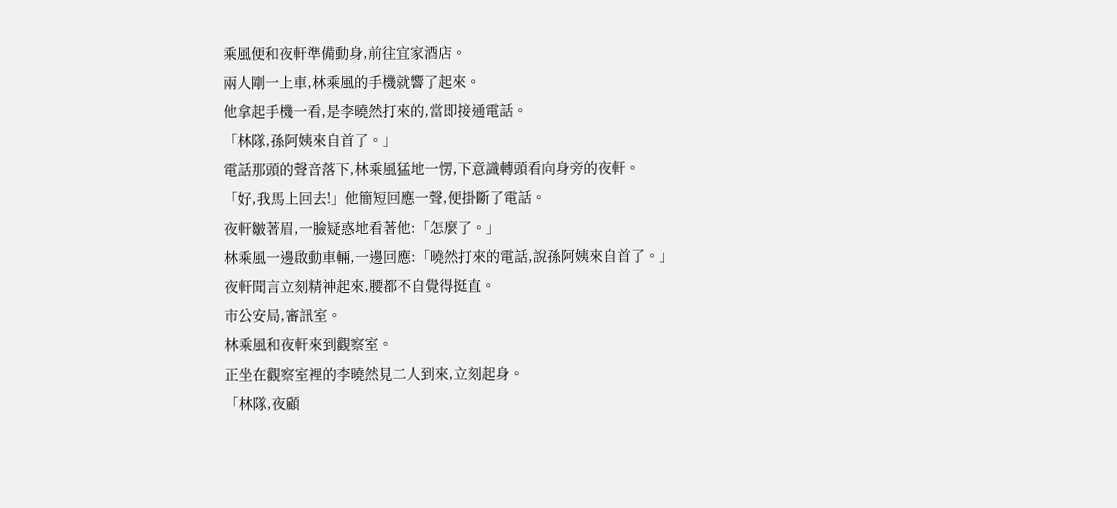乘風便和夜軒準備動身,前往宜家酒店。
兩人剛一上車,林乘風的手機就響了起來。
他拿起手機一看,是李曉然打來的,當即接通電話。
「林隊,孫阿姨來自首了。」
電話那頭的聲音落下,林乘風猛地一愣,下意識轉頭看向身旁的夜軒。
「好,我馬上回去!」他簡短回應一聲,便掛斷了電話。
夜軒皺著眉,一臉疑惑地看著他:「怎麼了。」
林乘風一邊啟動車輛,一邊回應:「曉然打來的電話,說孫阿姨來自首了。」
夜軒聞言立刻精神起來,腰都不自覺得挺直。
市公安局,審訊室。
林乘風和夜軒來到觀察室。
正坐在觀察室裡的李曉然見二人到來,立刻起身。
「林隊,夜顧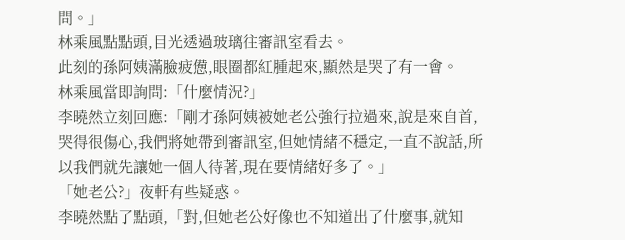問。」
林乘風點點頭,目光透過玻璃往審訊室看去。
此刻的孫阿姨滿臉疲憊,眼圈都紅腫起來,顯然是哭了有一會。
林乘風當即詢問:「什麼情況?」
李曉然立刻回應:「剛才孫阿姨被她老公強行拉過來,說是來自首,哭得很傷心,我們將她帶到審訊室,但她情緒不穩定,一直不說話,所以我們就先讓她一個人待著,現在要情緒好多了。」
「她老公?」夜軒有些疑惑。
李曉然點了點頭,「對,但她老公好像也不知道出了什麼事,就知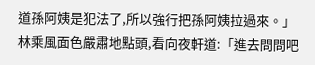道孫阿姨是犯法了,所以強行把孫阿姨拉過來。」
林乘風面色嚴肅地點頭,看向夜軒道:「進去問問吧